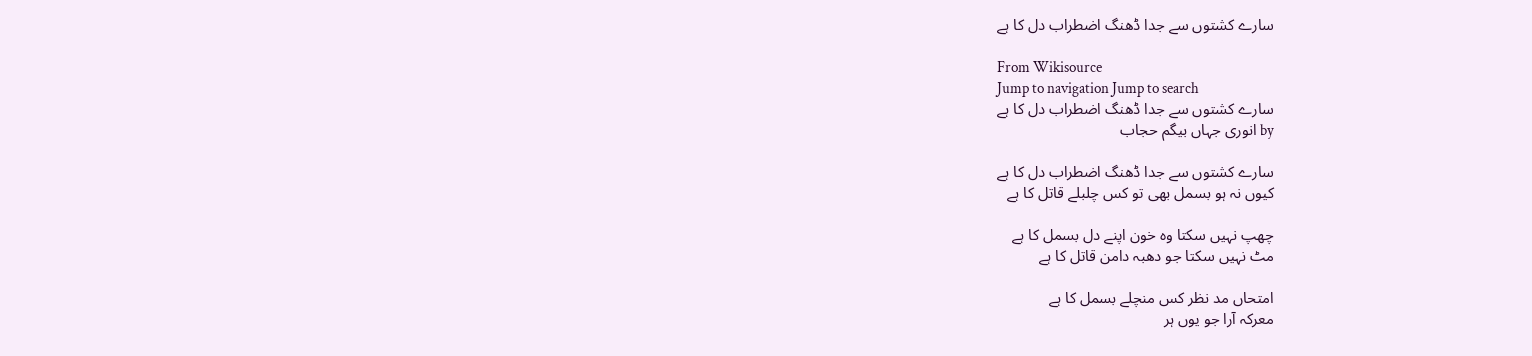سارے کشتوں سے جدا ڈھنگ اضطراب دل کا ہے

From Wikisource
Jump to navigation Jump to search
سارے کشتوں سے جدا ڈھنگ اضطراب دل کا ہے
by انوری جہاں بیگم حجاب

سارے کشتوں سے جدا ڈھنگ اضطراب دل کا ہے
کیوں نہ ہو بسمل بھی تو کس چلبلے قاتل کا ہے

چھپ نہیں سکتا وہ خون اپنے دل بسمل کا ہے
مٹ نہیں سکتا جو دھبہ دامن قاتل کا ہے

امتحاں مد نظر کس منچلے بسمل کا ہے
معرکہ آرا جو یوں ہر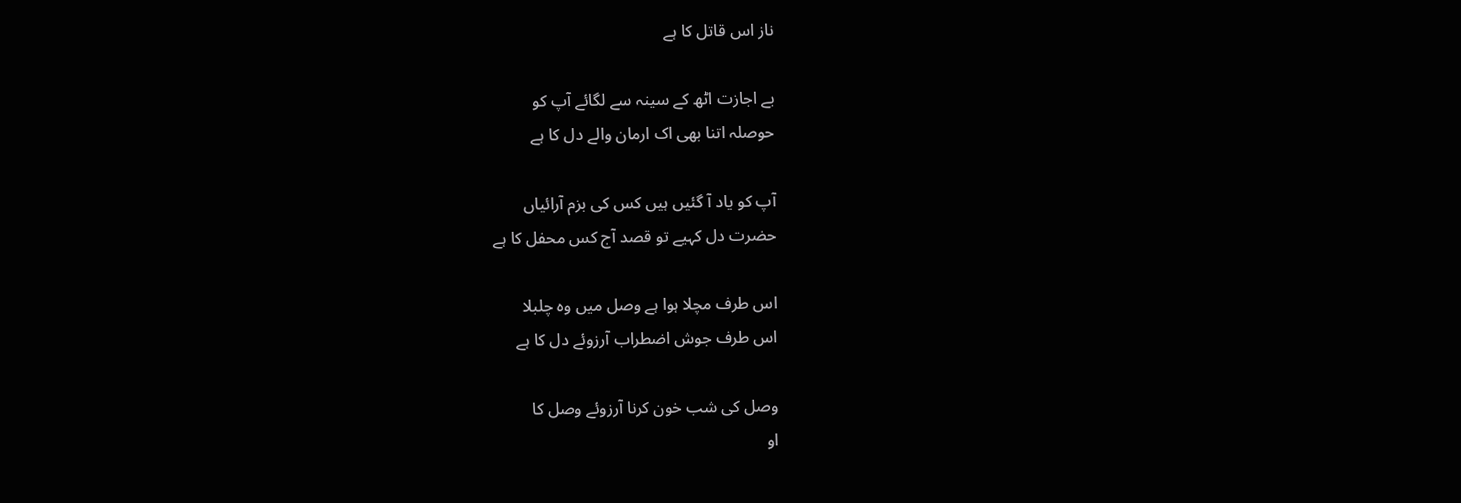ناز اس قاتل کا ہے

بے اجازت اٹھ کے سینہ سے لگائے آپ کو
حوصلہ اتنا بھی اک ارمان والے دل کا ہے

آپ کو یاد آ گئیں ہیں کس کی بزم آرائیاں
حضرت دل کہیے تو قصد آج کس محفل کا ہے

اس طرف مچلا ہوا ہے وصل میں وہ چلبلا
اس طرف جوش اضطراب آرزوئے دل کا ہے

وصل کی شب خون کرنا آرزوئے وصل کا
او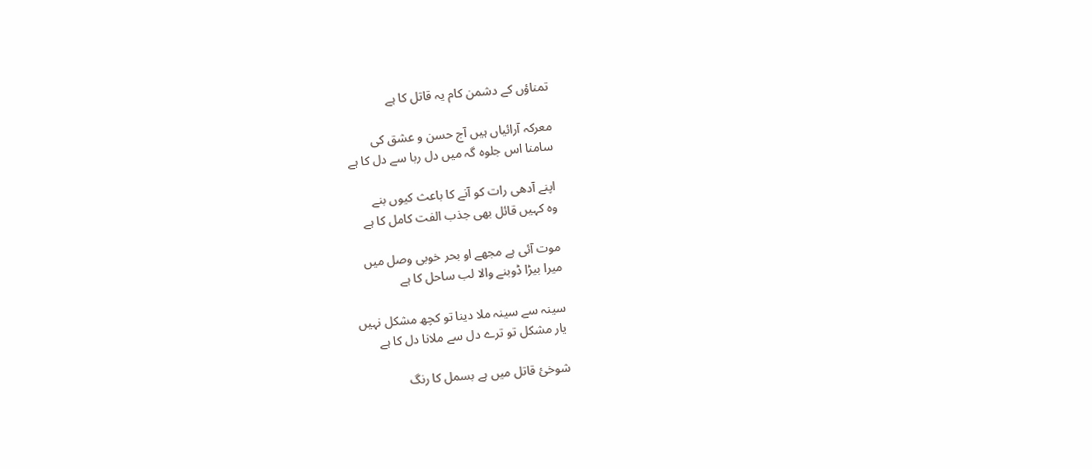تمناؤں کے دشمن کام یہ قاتل کا ہے

معرکہ آرائیاں ہیں آج حسن و عشق کی
سامنا اس جلوہ گہ میں دل ربا سے دل کا ہے

اپنے آدھی رات کو آنے کا باعث کیوں بنے
وہ کہیں قائل بھی جذب الفت کامل کا ہے

موت آئی ہے مجھے او بحر خوبی وصل میں
میرا بیڑا ڈوبنے والا لب ساحل کا ہے

سینہ سے سینہ ملا دینا تو کچھ مشکل نہیں
یار مشکل تو ترے دل سے ملانا دل کا ہے

شوخیٔ قاتل میں ہے بسمل کا رنگ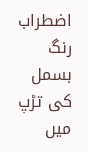اضطراب
رنگ بسمل کی تڑپ میں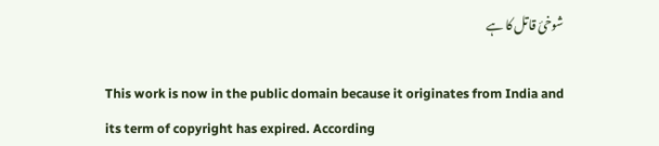شوخئ قاتل کا ہے

This work is now in the public domain because it originates from India and its term of copyright has expired. According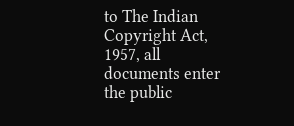to The Indian Copyright Act, 1957, all documents enter the public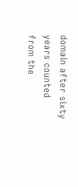domain after sixty years counted from the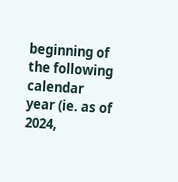beginning of the following calendar year (ie. as of 2024,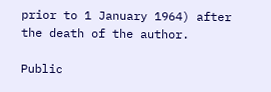prior to 1 January 1964) after the death of the author.

Public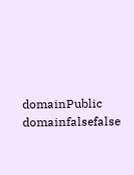domainPublic domainfalsefalse